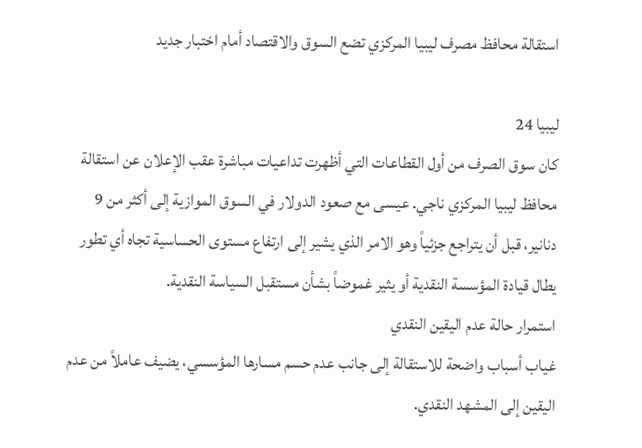استقالة محافظ مصرف ليبيا المركزي تضع السوق والاقتصاد أمام اختبار جديد

ليبيا 24
كان سوق الصرف من أول القطاعات التي أظهرت تداعيات مباشرة عقب الإعلان عن استقالة محافظ ليبيا المركزي ناجي. عيسى مع صعود الدولار في السوق الموازية إلى أكثر من 9 دنانير، قبل أن يتراجع جزئياً وهو الامر الذي يشير إلى ارتفاع مستوى الحساسية تجاه أي تطور يطال قيادة المؤسسة النقدية أو يثير غموضاً بشأن مستقبل السياسة النقدية.
استمرار حالة عدم اليقين النقدي
غياب أسباب واضحة للاستقالة إلى جانب عدم حسم مسارها المؤسسي، يضيف عاملاً من عدم اليقين إلى المشهد النقدي.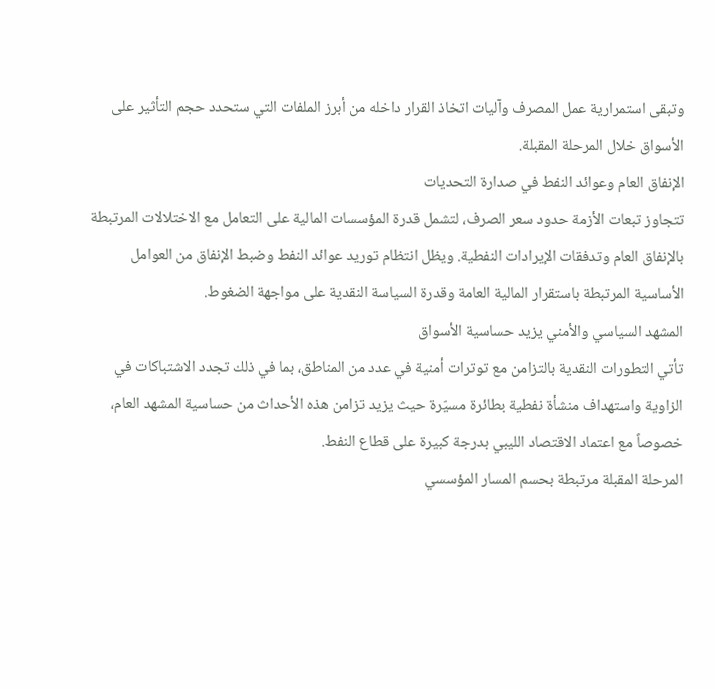وتبقى استمرارية عمل المصرف وآليات اتخاذ القرار داخله من أبرز الملفات التي ستحدد حجم التأثير على الأسواق خلال المرحلة المقبلة.
الإنفاق العام وعوائد النفط في صدارة التحديات
تتجاوز تبعات الأزمة حدود سعر الصرف، لتشمل قدرة المؤسسات المالية على التعامل مع الاختلالات المرتبطة بالإنفاق العام وتدفقات الإيرادات النفطية. ويظل انتظام توريد عوائد النفط وضبط الإنفاق من العوامل الأساسية المرتبطة باستقرار المالية العامة وقدرة السياسة النقدية على مواجهة الضغوط.
المشهد السياسي والأمني يزيد حساسية الأسواق
تأتي التطورات النقدية بالتزامن مع توترات أمنية في عدد من المناطق، بما في ذلك تجدد الاشتباكات في الزاوية واستهداف منشأة نفطية بطائرة مسيّرة حيث يزيد تزامن هذه الأحداث من حساسية المشهد العام، خصوصاً مع اعتماد الاقتصاد الليبي بدرجة كبيرة على قطاع النفط.
المرحلة المقبلة مرتبطة بحسم المسار المؤسسي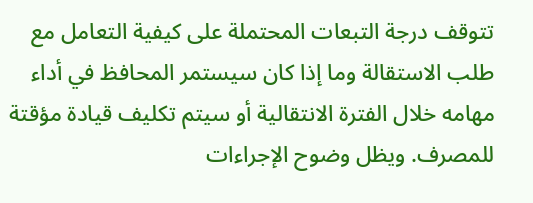تتوقف درجة التبعات المحتملة على كيفية التعامل مع طلب الاستقالة وما إذا كان سيستمر المحافظ في أداء مهامه خلال الفترة الانتقالية أو سيتم تكليف قيادة مؤقتة للمصرف. ويظل وضوح الإجراءات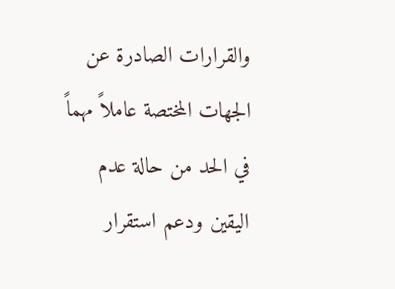والقرارات الصادرة عن الجهات المختصة عاملاً مهماً في الحد من حالة عدم اليقين ودعم استقرار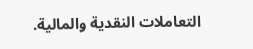التعاملات النقدية والمالية.